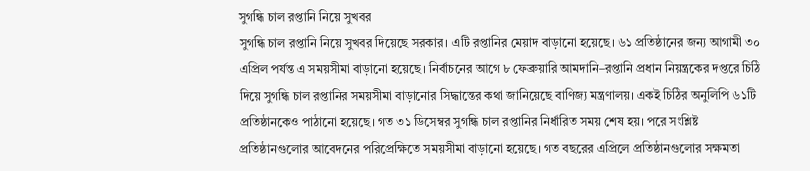সুগন্ধি চাল রপ্তানি নিয়ে সুখবর
সুগন্ধি চাল রপ্তানি নিয়ে সুখবর দিয়েছে সরকার। এটি রপ্তানির মেয়াদ বাড়ানো হয়েছে। ৬১ প্রতিষ্ঠানের জন্য আগামী ৩০ এপ্রিল পর্যন্ত এ সময়সীমা বাড়ানো হয়েছে। নির্বাচনের আগে ৮ ফেব্রুয়ারি আমদানি–রপ্তানি প্রধান নিয়ন্ত্রকের দপ্তরে চিঠি দিয়ে সুগন্ধি চাল রপ্তানির সময়সীমা বাড়ানোর সিদ্ধান্তের কথা জানিয়েছে বাণিজ্য মন্ত্রণালয়। একই চিঠির অনুলিপি ৬১টি প্রতিষ্ঠানকেও পাঠানো হয়েছে। গত ৩১ ডিসেম্বর সুগন্ধি চাল রপ্তানির নির্ধারিত সময় শেষ হয়। পরে সংশ্লিষ্ট প্রতিষ্ঠানগুলোর আবেদনের পরিপ্রেক্ষিতে সময়সীমা বাড়ানো হয়েছে। গত বছরের এপ্রিলে প্রতিষ্ঠানগুলোর সক্ষমতা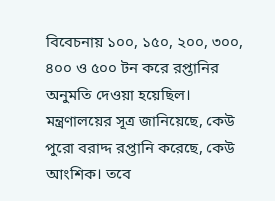বিবেচনায় ১০০, ১৫০, ২০০, ৩০০, ৪০০ ও ৫০০ টন করে রপ্তানির অনুমতি দেওয়া হয়েছিল। মন্ত্রণালয়ের সূত্র জানিয়েছে, কেউ পুরো বরাদ্দ রপ্তানি করেছে, কেউ আংশিক। তবে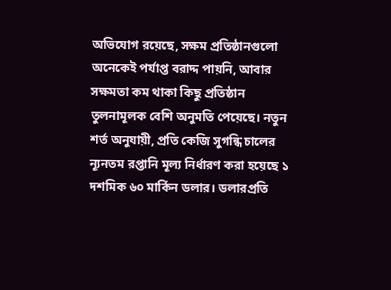অভিযোগ রয়েছে, সক্ষম প্রতিষ্ঠানগুলো অনেকেই পর্যাপ্ত বরাদ্দ পায়নি, আবার সক্ষমতা কম থাকা কিছু প্রতিষ্ঠান তুলনামূলক বেশি অনুমতি পেয়েছে। নতুন শর্ত অনুযায়ী, প্রতি কেজি সুগন্ধি চালের ন্যূনতম রপ্তানি মূল্য নির্ধারণ করা হয়েছে ১ দশমিক ৬০ মার্কিন ডলার। ডলারপ্রতি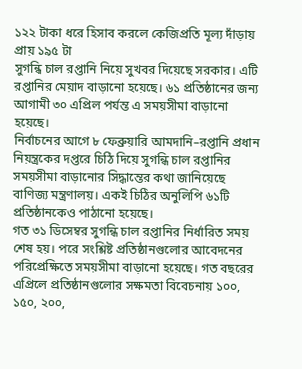১২২ টাকা ধরে হিসাব করলে কেজিপ্রতি মূল্য দাঁড়ায় প্রায় ১৯৫ টা
সুগন্ধি চাল রপ্তানি নিয়ে সুখবর দিয়েছে সরকার। এটি রপ্তানির মেয়াদ বাড়ানো হয়েছে। ৬১ প্রতিষ্ঠানের জন্য আগামী ৩০ এপ্রিল পর্যন্ত এ সময়সীমা বাড়ানো হয়েছে।
নির্বাচনের আগে ৮ ফেব্রুয়ারি আমদানি–রপ্তানি প্রধান নিয়ন্ত্রকের দপ্তরে চিঠি দিয়ে সুগন্ধি চাল রপ্তানির সময়সীমা বাড়ানোর সিদ্ধান্তের কথা জানিয়েছে বাণিজ্য মন্ত্রণালয়। একই চিঠির অনুলিপি ৬১টি প্রতিষ্ঠানকেও পাঠানো হয়েছে।
গত ৩১ ডিসেম্বর সুগন্ধি চাল রপ্তানির নির্ধারিত সময় শেষ হয়। পরে সংশ্লিষ্ট প্রতিষ্ঠানগুলোর আবেদনের পরিপ্রেক্ষিতে সময়সীমা বাড়ানো হয়েছে। গত বছরের এপ্রিলে প্রতিষ্ঠানগুলোর সক্ষমতা বিবেচনায় ১০০, ১৫০, ২০০,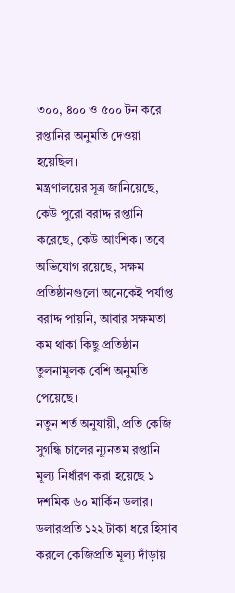৩০০, ৪০০ ও ৫০০ টন করে রপ্তানির অনুমতি দেওয়া হয়েছিল।
মন্ত্রণালয়ের সূত্র জানিয়েছে, কেউ পুরো বরাদ্দ রপ্তানি করেছে, কেউ আংশিক। তবে অভিযোগ রয়েছে, সক্ষম প্রতিষ্ঠানগুলো অনেকেই পর্যাপ্ত বরাদ্দ পায়নি, আবার সক্ষমতা কম থাকা কিছু প্রতিষ্ঠান তুলনামূলক বেশি অনুমতি পেয়েছে।
নতুন শর্ত অনুযায়ী, প্রতি কেজি সুগন্ধি চালের ন্যূনতম রপ্তানি মূল্য নির্ধারণ করা হয়েছে ১ দশমিক ৬০ মার্কিন ডলার। ডলারপ্রতি ১২২ টাকা ধরে হিসাব করলে কেজিপ্রতি মূল্য দাঁড়ায়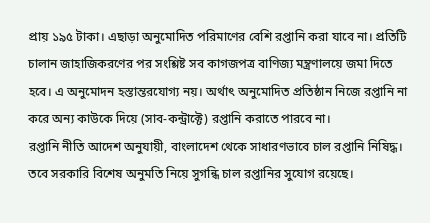প্রায় ১৯৫ টাকা। এছাড়া অনুমোদিত পরিমাণের বেশি রপ্তানি করা যাবে না। প্রতিটি চালান জাহাজিকরণের পর সংশ্লিষ্ট সব কাগজপত্র বাণিজ্য মন্ত্রণালয়ে জমা দিতে হবে। এ অনুমোদন হস্তান্তরযোগ্য নয়। অর্থাৎ অনুমোদিত প্রতিষ্ঠান নিজে রপ্তানি না করে অন্য কাউকে দিয়ে (সাব-কন্ট্রাক্টে) রপ্তানি করাতে পারবে না।
রপ্তানি নীতি আদেশ অনুযায়ী, বাংলাদেশ থেকে সাধারণভাবে চাল রপ্তানি নিষিদ্ধ। তবে সরকারি বিশেষ অনুমতি নিয়ে সুগন্ধি চাল রপ্তানির সুযোগ রয়েছে।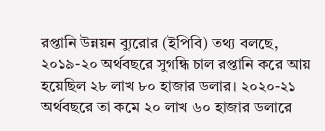রপ্তানি উন্নয়ন ব্যুরোর (ইপিবি) তথ্য বলছে, ২০১৯-২০ অর্থবছরে সুগন্ধি চাল রপ্তানি করে আয় হয়েছিল ২৮ লাখ ৮০ হাজার ডলার। ২০২০-২১ অর্থবছরে তা কমে ২০ লাখ ৬০ হাজার ডলারে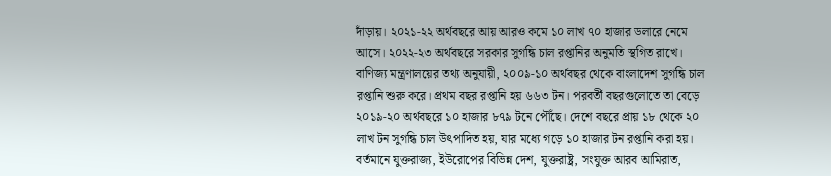দাঁড়ায়। ২০২১-২২ অর্থবছরে আয় আরও কমে ১০ লাখ ৭০ হাজার ডলারে নেমে আসে। ২০২২-২৩ অর্থবছরে সরকার সুগন্ধি চাল রপ্তানির অনুমতি স্থগিত রাখে।
বাণিজ্য মন্ত্রণালয়ের তথ্য অনুযায়ী, ২০০৯-১০ অর্থবছর থেকে বাংলাদেশ সুগন্ধি চাল রপ্তানি শুরু করে। প্রথম বছর রপ্তানি হয় ৬৬৩ টন। পরবর্তী বছরগুলোতে তা বেড়ে ২০১৯-২০ অর্থবছরে ১০ হাজার ৮৭৯ টনে পৌঁছে। দেশে বছরে প্রায় ১৮ থেকে ২০ লাখ টন সুগন্ধি চাল উৎপাদিত হয়, যার মধ্যে গড়ে ১০ হাজার টন রপ্তানি করা হয়।
বর্তমানে যুক্তরাজ্য, ইউরোপের বিভিন্ন দেশ, যুক্তরাষ্ট্র, সংযুক্ত আরব আমিরাত,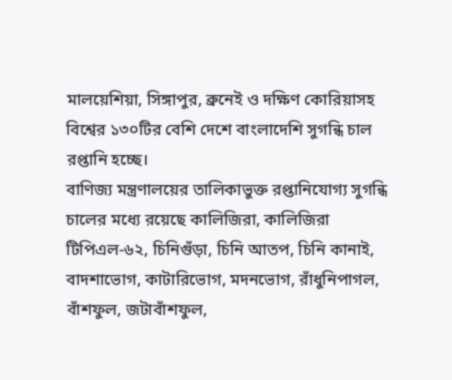মালয়েশিয়া, সিঙ্গাপুর, ব্রুনেই ও দক্ষিণ কোরিয়াসহ বিশ্বের ১৩০টির বেশি দেশে বাংলাদেশি সুগন্ধি চাল রপ্তানি হচ্ছে।
বাণিজ্য মন্ত্রণালয়ের তালিকাভুক্ত রপ্তানিযোগ্য সুগন্ধি চালের মধ্যে রয়েছে কালিজিরা, কালিজিরা টিপিএল-৬২, চিনিগুঁড়া, চিনি আতপ, চিনি কানাই, বাদশাভোগ, কাটারিভোগ, মদনভোগ, রাঁধুনিপাগল, বাঁশফুল, জটাবাঁশফুল,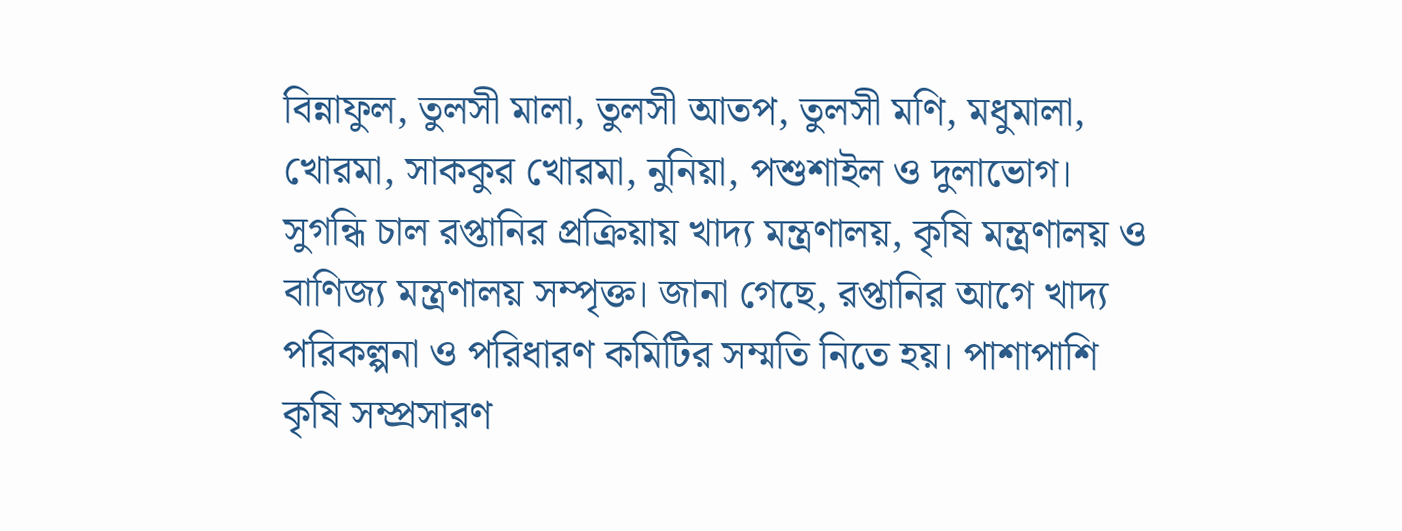বিন্নাফুল, তুলসী মালা, তুলসী আতপ, তুলসী মণি, মধুমালা, খোরমা, সাককুর খোরমা, নুনিয়া, পশুশাইল ও দুলাভোগ।
সুগন্ধি চাল রপ্তানির প্রক্রিয়ায় খাদ্য মন্ত্রণালয়, কৃষি মন্ত্রণালয় ও বাণিজ্য মন্ত্রণালয় সম্পৃক্ত। জানা গেছে, রপ্তানির আগে খাদ্য পরিকল্পনা ও পরিধারণ কমিটির সম্মতি নিতে হয়। পাশাপাশি কৃষি সম্প্রসারণ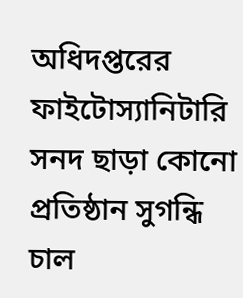অধিদপ্তরের ফাইটোস্যানিটারি সনদ ছাড়া কোনো প্রতিষ্ঠান সুগন্ধি চাল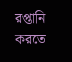রপ্তানি করতে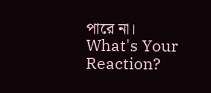পারে না।
What's Your Reaction?